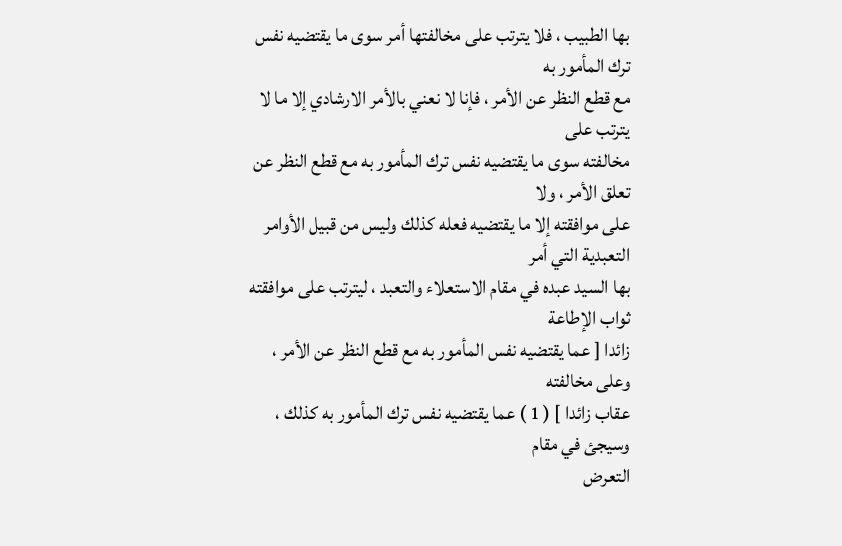بها الطبيب ، فلا يترتب على مخالفتها أمر سوى ما يقتضيه نفس ترك المأمور به
مع قطع النظر عن الأمر ، فإنا لا نعني بالأمر الارشادي إلا ما لا يترتب على
مخالفته سوى ما يقتضيه نفس ترك المأمور به مع قطع النظر عن تعلق الأمر ، ولا
على موافقته إلا ما يقتضيه فعله كذلك وليس من قبيل الأوامر التعبدية التي أمر
بها السيد عبده في مقام الاستعلاء والتعبد ، ليترتب على موافقته ثواب الإطاعة
زائدا [ عما يقتضيه نفس المأمور به مع قطع النظر عن الأمر ، وعلى مخالفته
عقاب زائدا ] ( 1 ) عما يقتضيه نفس ترك المأمور به كذلك ، وسيجئ في مقام
التعرض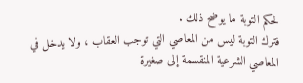لحكم التوبة ما يوضح ذلك .
فترك التوبة ليس من المعاصي التي توجب العقاب ، ولا يدخل في
المعاصي الشرعية المنقسمة إلى صغيرة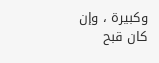وكبيرة ، وإن كان قبح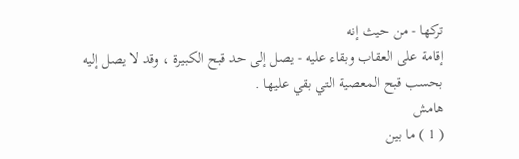تركها - من حيث إنه
إقامة على العقاب وبقاء عليه - يصل إلى حد قبح الكبيرة ، وقد لا يصل إليه
بحسب قبح المعصية التي بقي عليها .
هامش
( 1 ) ما بين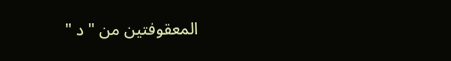المعقوفتين من " د "